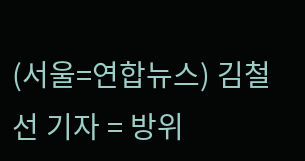(서울=연합뉴스) 김철선 기자 = 방위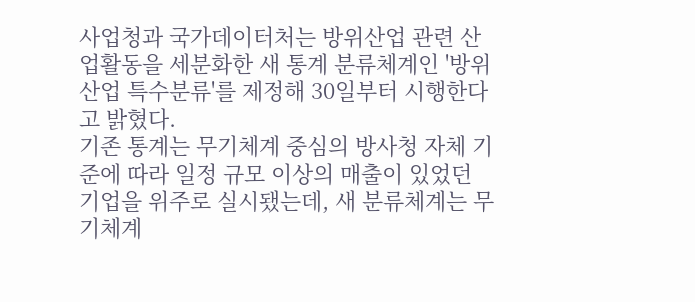사업청과 국가데이터처는 방위산업 관련 산업활동을 세분화한 새 통계 분류체계인 '방위산업 특수분류'를 제정해 30일부터 시행한다고 밝혔다.
기존 통계는 무기체계 중심의 방사청 자체 기준에 따라 일정 규모 이상의 매출이 있었던 기업을 위주로 실시됐는데, 새 분류체계는 무기체계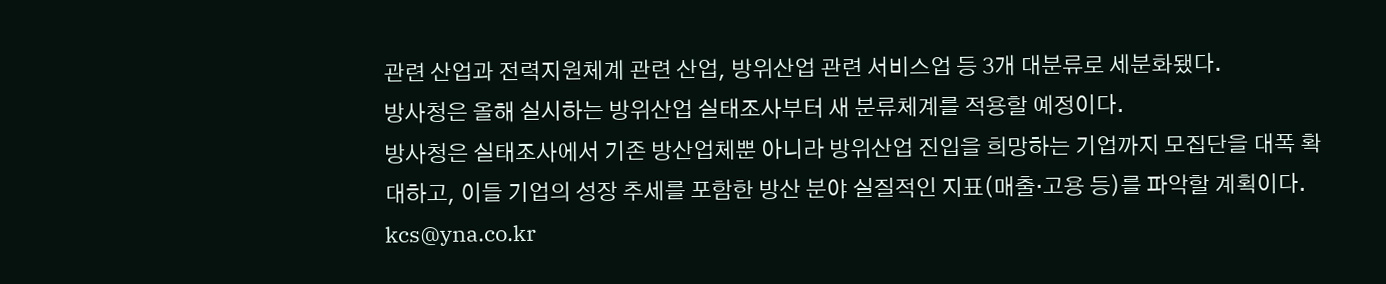관련 산업과 전력지원체계 관련 산업, 방위산업 관련 서비스업 등 3개 대분류로 세분화됐다.
방사청은 올해 실시하는 방위산업 실태조사부터 새 분류체계를 적용할 예정이다.
방사청은 실태조사에서 기존 방산업체뿐 아니라 방위산업 진입을 희망하는 기업까지 모집단을 대폭 확대하고, 이들 기업의 성장 추세를 포함한 방산 분야 실질적인 지표(매출·고용 등)를 파악할 계획이다.
kcs@yna.co.kr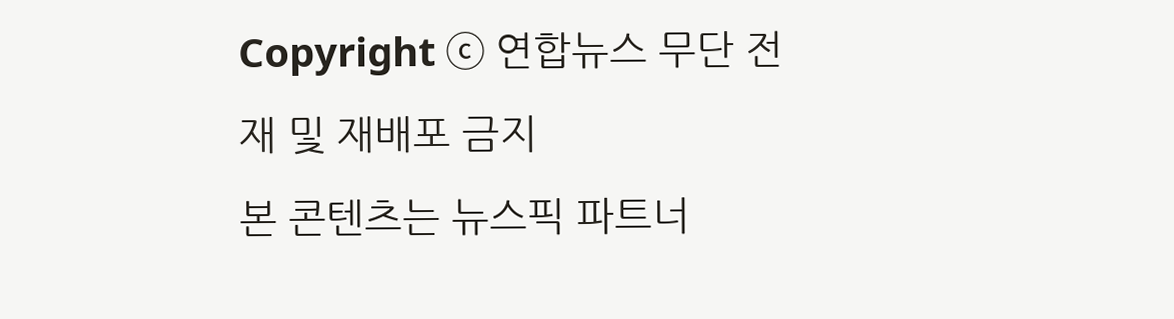Copyright ⓒ 연합뉴스 무단 전재 및 재배포 금지
본 콘텐츠는 뉴스픽 파트너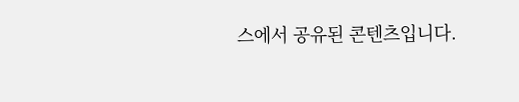스에서 공유된 콘텐츠입니다.